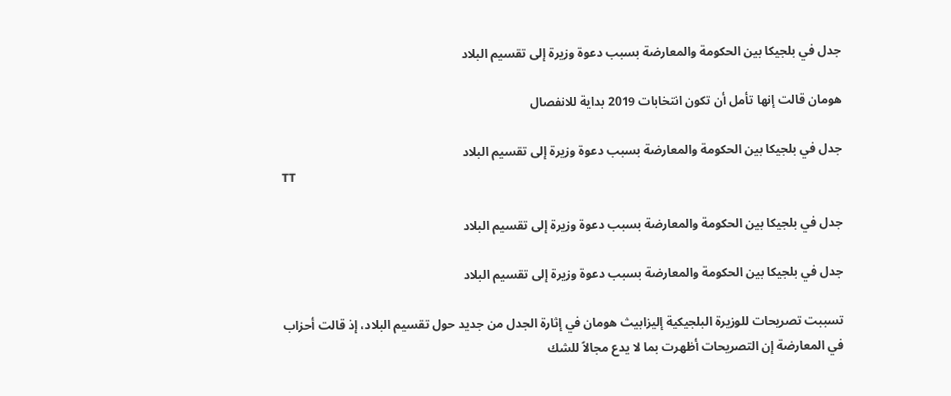جدل في بلجيكا بين الحكومة والمعارضة بسبب دعوة وزيرة إلى تقسيم البلاد

هومان قالت إنها تأمل أن تكون انتخابات 2019 بداية للانفصال

جدل في بلجيكا بين الحكومة والمعارضة بسبب دعوة وزيرة إلى تقسيم البلاد
TT

جدل في بلجيكا بين الحكومة والمعارضة بسبب دعوة وزيرة إلى تقسيم البلاد

جدل في بلجيكا بين الحكومة والمعارضة بسبب دعوة وزيرة إلى تقسيم البلاد

تسببت تصريحات للوزيرة البلجيكية إليزابيث هومان في إثارة الجدل من جديد حول تقسيم البلاد، إذ قالت أحزاب في المعارضة إن التصريحات أظهرت بما لا يدع مجالاً للشك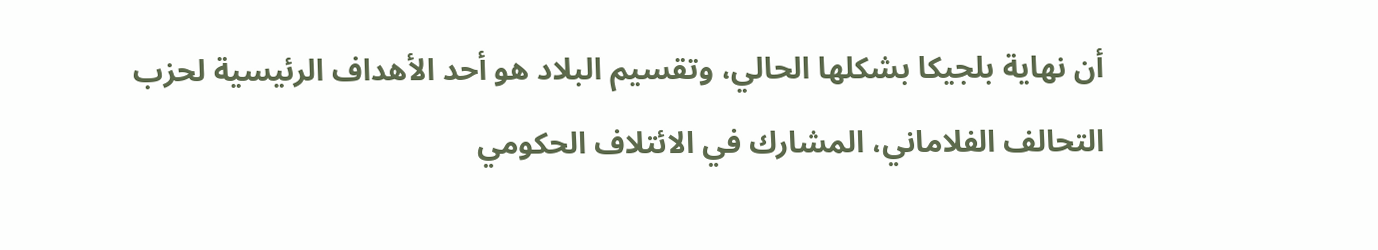أن نهاية بلجيكا بشكلها الحالي، وتقسيم البلاد هو أحد الأهداف الرئيسية لحزب التحالف الفلاماني، المشارك في الائتلاف الحكومي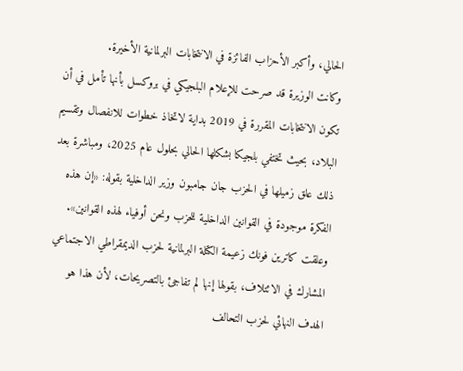الحالي، وأكبر الأحزاب الفائزة في الانتخابات البرلمانية الأخيرة.
وكانت الوزيرة قد صرحت للإعلام البلجيكي في بروكسل بأنها تأمل في أن تكون الانتخابات المقررة في 2019 بداية لاتخاذ خطوات للانفصال وتقسيم البلاد، بحيث تختفي بلجيكا بشكلها الحالي بحلول عام 2025، ومباشرة بعد ذلك علق زميلها في الحزب جان جامبون وزير الداخلية بقوله: «إن هذه الفكرة موجودة في القوانين الداخلية للحزب ونحن أوفياء لهذه القوانين».
وعلقت كاترين فونك زعيمة الكتلة البرلمانية لحزب الديمقراطي الاجتماعي المشارك في الائتلاف، بقولها إنها لم تفاجئ بالتصريحات، لأن هذا هو الهدف النهائي لحزب التحالف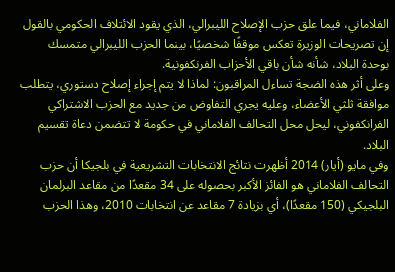الفلاماني، فيما علق حزب الإصلاح الليبرالي، الذي يقود الائتلاف الحكومي بالقول إن تصريحات الوزيرة تعكس موقفًا شخصيًا، بينما الحزب الليبرالي متمسك بوحدة البلاد، شأنه شأن باقي الأحزاب الفرنكفونية.
وعلى أثر هذه الضجة تساءل المراقبون: لماذا لا يتم إجراء إصلاح دستوري، يتطلب موافقة ثلثي الأعضاء، وعليه يجري التفاوض من جديد مع الحزب الاشتراكي الفرانكفوني، ليحل محل التحالف الفلاماني في حكومة لا تتضمن دعاة تقسيم البلاد.
وفي مايو (أيار) 2014 أظهرت نتائج الانتخابات التشريعية في بلجيكا أن حزب التحالف الفلاماني هو الفائز الأكبر بحصوله على 34 مقعدًا من مقاعد البرلمان البلجيكي (150 مقعدًا)، أي بزيادة 7 مقاعد عن انتخابات 2010، وهذا الحزب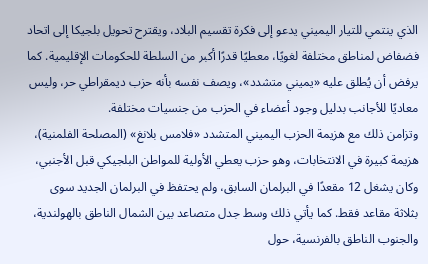الذي ينتمي للتيار اليميني يدعو إلى فكرة تقسيم البلاد، ويقترح تحويل بلجيكا إلى اتحاد فضفاض لمناطق مختلفة لغويًا، معطيًا قدرًا أكبر من السلطة للحكومات الإقليمية. كما يرفض أن يُطلق عليه «يميني متشدد»، ويصف نفسه بأنه حزب ديمقراطي حر، وليس معاديًا للأجانب بدليل وجود أعضاء في الحزب من جنسيات مختلفة.
وتزامن ذلك مع هزيمة الحزب اليميني المتشدد «فلامس بلانغ» (المصلحة الفلمنية)، هزيمة كبيرة في الانتخابات، وهو حزب يعطي الأولية للمواطن البلجيكي قبل الأجنبي، وكان يشغل 12 مقعدًا في البرلمان السابق، ولم يحتفظ في البرلمان الجديد سوى بثلاثة مقاعد فقط. كما يأتي ذلك وسط جدل متصاعد بين الشمال الناطق بالهولندية، والجنوب الناطق بالفرنسية، حول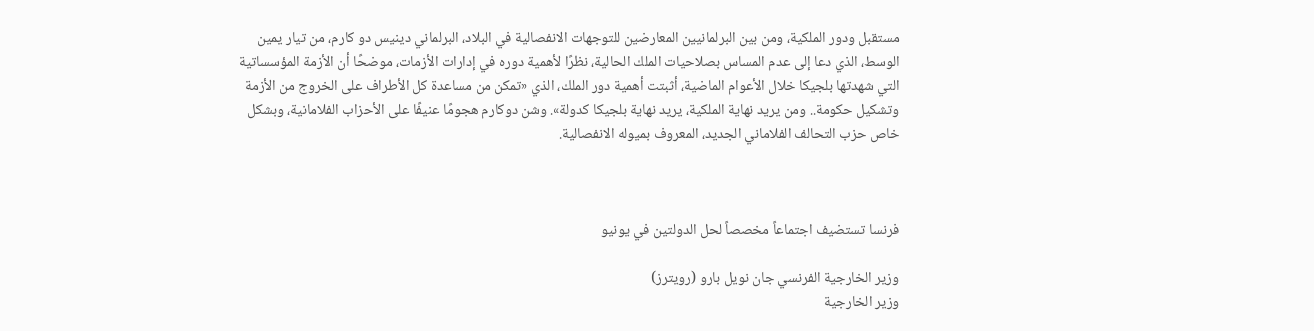مستقبل ودور الملكية، ومن بين البرلمانيين المعارضين للتوجهات الانفصالية في البلاد، البرلماني دينيس دو كارم، من تيار يمين الوسط، الذي دعا إلى عدم المساس بصلاحيات الملك الحالية، نظرًا لأهمية دوره في إدارات الأزمات، موضحًا أن الأزمة المؤسساتية التي شهدتها بلجيكا خلال الأعوام الماضية، أثبتت أهمية دور الملك، الذي «تمكن من مساعدة كل الأطراف على الخروج من الأزمة وتشكيل حكومة.. ومن يريد نهاية الملكية، يريد نهاية بلجيكا كدولة». وشن دوكارم هجومًا عنيفًا على الأحزاب الفلامانية، وبشكل خاص حزب التحالف الفلاماني الجديد، المعروف بميوله الانفصالية.



فرنسا تستضيف اجتماعاً مخصصاً لحل الدولتين في يونيو

وزير الخارجية الفرنسي جان نويل بارو (رويترز)
وزير الخارجية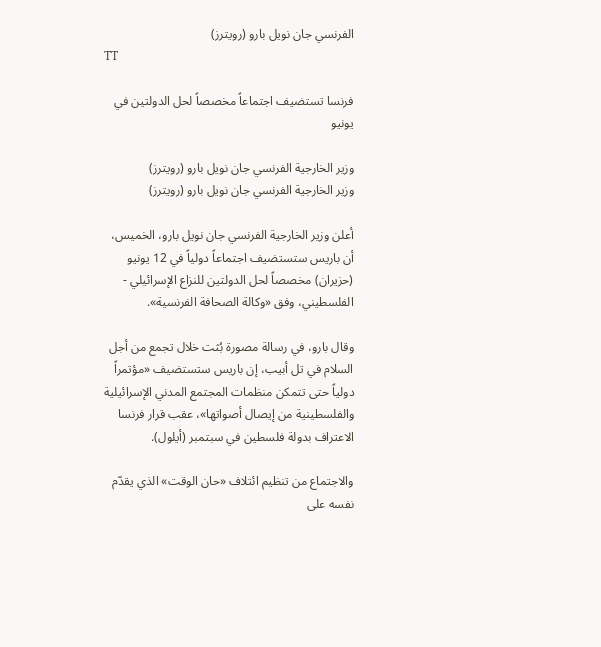الفرنسي جان نويل بارو (رويترز)
TT

فرنسا تستضيف اجتماعاً مخصصاً لحل الدولتين في يونيو

وزير الخارجية الفرنسي جان نويل بارو (رويترز)
وزير الخارجية الفرنسي جان نويل بارو (رويترز)

أعلن وزير الخارجية الفرنسي جان نويل بارو، الخميس، أن باريس ستستضيف اجتماعاً دولياً في 12 يونيو (حزيران) مخصصاً لحل الدولتين للنزاع الإسرائيلي - الفلسطيني، وفق «وكالة الصحافة الفرنسية».

وقال بارو، في رسالة مصورة بُثت خلال تجمع من أجل السلام في تل أبيب، إن باريس ستستضيف «مؤتمراً دولياً حتى تتمكن منظمات المجتمع المدني الإسرائيلية والفلسطينية من إيصال أصواتها»، عقب قرار فرنسا الاعتراف بدولة فلسطين في سبتمبر (أيلول).

والاجتماع من تنظيم ائتلاف «حان الوقت» الذي يقدّم نفسه على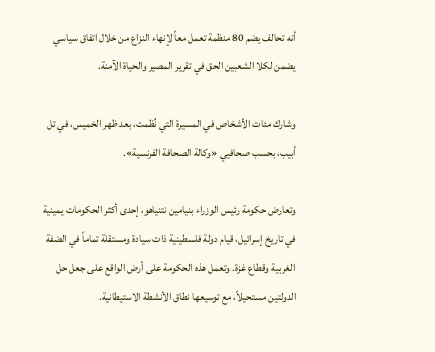أنه تحالف يضم 80 منظمة تعمل معاً لإنهاء النزاع من خلال اتفاق سياسي يضمن لكلا الشعبين الحق في تقرير المصير والحياة الآمنة.

وشارك مئات الأشخاص في المسيرة التي نُظمت، بعد ظهر الخميس، في تل أبيب، بحسب صحافيي «وكالة الصحافة الفرنسية».

وتعارض حكومة رئيس الوزراء بنيامين نتنياهو، إحدى أكثر الحكومات يمينية في تاريخ إسرائيل، قيام دولة فلسطينية ذات سيادة ومستقلة تماماً في الضفة الغربية وقطاع غزة. وتعمل هذه الحكومة على أرض الواقع على جعل حل الدولتين مستحيلاً، مع توسيعها نطاق الأنشطة الاستيطانية.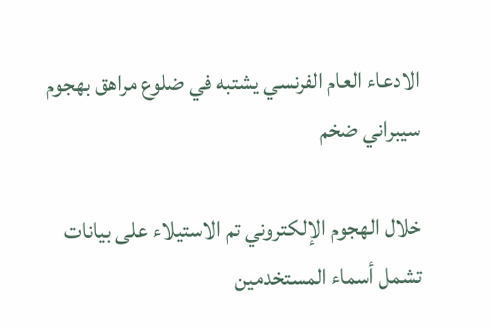الادعاء العام الفرنسي يشتبه في ضلوع مراهق بهجوم سيبراني ضخم

خلال الهجوم الإلكتروني تم الاستيلاء على بيانات تشمل أسماء المستخدمين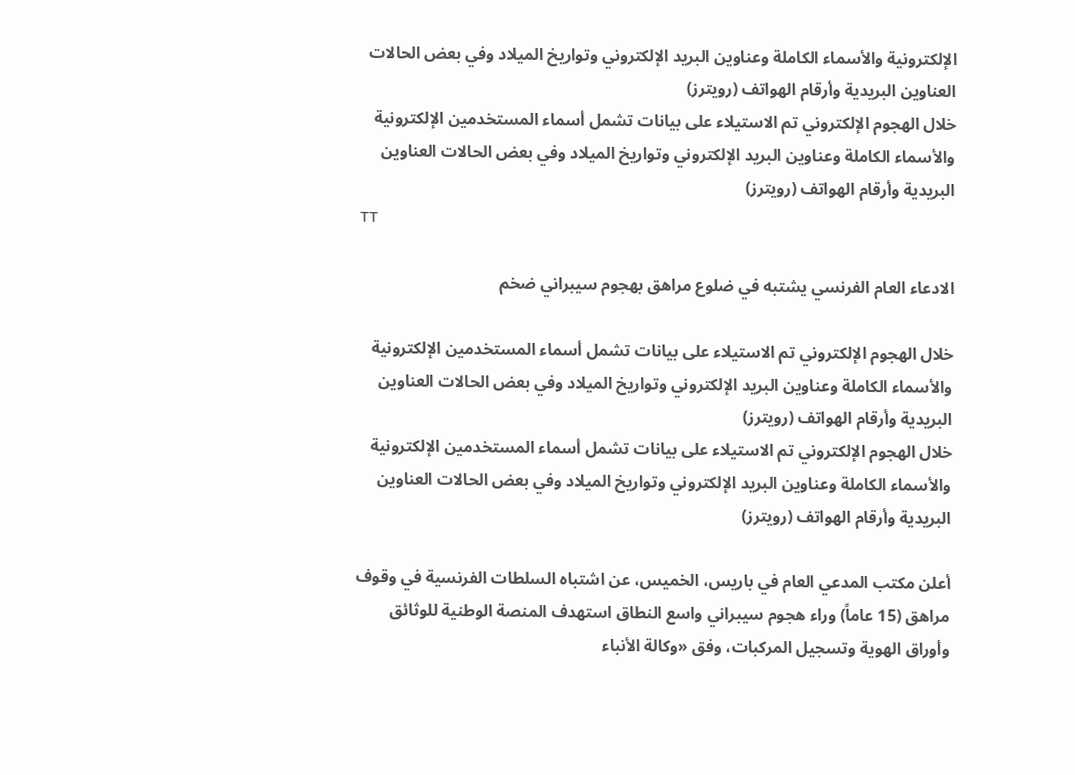الإلكترونية والأسماء الكاملة وعناوين البريد الإلكتروني وتواريخ الميلاد وفي بعض الحالات العناوين البريدية وأرقام الهواتف (رويترز)
خلال الهجوم الإلكتروني تم الاستيلاء على بيانات تشمل أسماء المستخدمين الإلكترونية والأسماء الكاملة وعناوين البريد الإلكتروني وتواريخ الميلاد وفي بعض الحالات العناوين البريدية وأرقام الهواتف (رويترز)
TT

الادعاء العام الفرنسي يشتبه في ضلوع مراهق بهجوم سيبراني ضخم

خلال الهجوم الإلكتروني تم الاستيلاء على بيانات تشمل أسماء المستخدمين الإلكترونية والأسماء الكاملة وعناوين البريد الإلكتروني وتواريخ الميلاد وفي بعض الحالات العناوين البريدية وأرقام الهواتف (رويترز)
خلال الهجوم الإلكتروني تم الاستيلاء على بيانات تشمل أسماء المستخدمين الإلكترونية والأسماء الكاملة وعناوين البريد الإلكتروني وتواريخ الميلاد وفي بعض الحالات العناوين البريدية وأرقام الهواتف (رويترز)

أعلن مكتب المدعي العام في باريس، الخميس، عن اشتباه السلطات الفرنسية في وقوف مراهق (15 عاماً) وراء هجوم سيبراني واسع النطاق استهدف المنصة الوطنية للوثائق وأوراق الهوية وتسجيل المركبات، وفق «وكالة الأنباء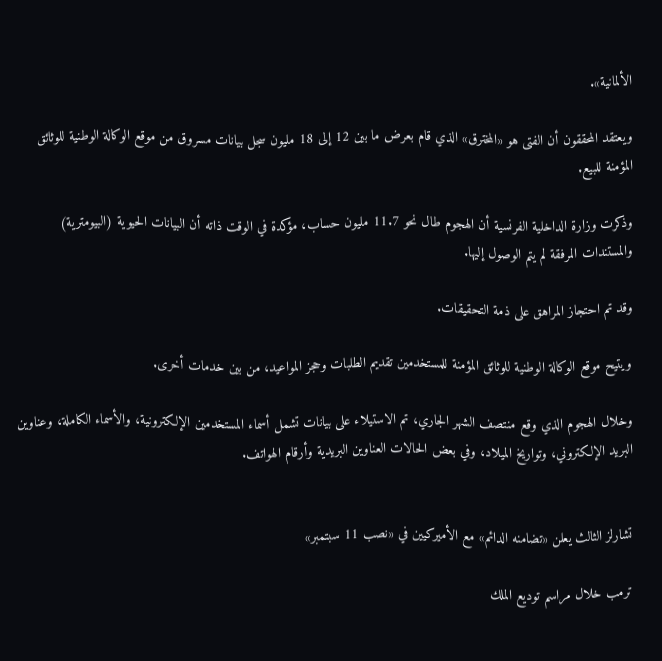الألمانية».

ويعتقد المحققون أن الفتى هو «المخترق» الذي قام بعرض ما بين 12 إلى 18 مليون سجل بيانات مسروق من موقع الوكالة الوطنية للوثائق المؤمنة للبيع.

وذكرت وزارة الداخلية الفرنسية أن الهجوم طال نحو 11.7 مليون حساب، مؤكدة في الوقت ذاته أن البيانات الحيوية (البيومترية) والمستندات المرفقة لم يتم الوصول إليها.

وقد تم احتجاز المراهق على ذمة التحقيقات.

ويتيح موقع الوكالة الوطنية للوثائق المؤمنة للمستخدمين تقديم الطلبات وحجز المواعيد، من بين خدمات أخرى.

وخلال الهجوم الذي وقع منتصف الشهر الجاري، تم الاستيلاء على بيانات تشمل أسماء المستخدمين الإلكترونية، والأسماء الكاملة، وعناوين البريد الإلكتروني، وتواريخ الميلاد، وفي بعض الحالات العناوين البريدية وأرقام الهواتف.


تشارلز الثالث يعلن «تضامنه الدائم» مع الأميركيين في «نصب 11 سبتمبر»

ترمب خلال مراسم توديع الملك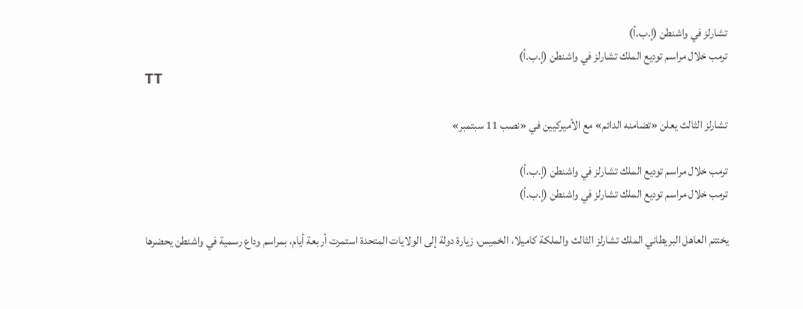تشارلز في واشنطن (إ.ب.أ)
ترمب خلال مراسم توديع الملك تشارلز في واشنطن (إ.ب.أ)
TT

تشارلز الثالث يعلن «تضامنه الدائم» مع الأميركيين في «نصب 11 سبتمبر»

ترمب خلال مراسم توديع الملك تشارلز في واشنطن (إ.ب.أ)
ترمب خلال مراسم توديع الملك تشارلز في واشنطن (إ.ب.أ)

يختتم العاهل البريطاني الملك تشارلز الثالث والملكة كاميلا، الخميس، زيارة دولة إلى الولايات المتحدة استمرت أربعة أيام، بمراسم وداع رسمية في واشنطن يحضرها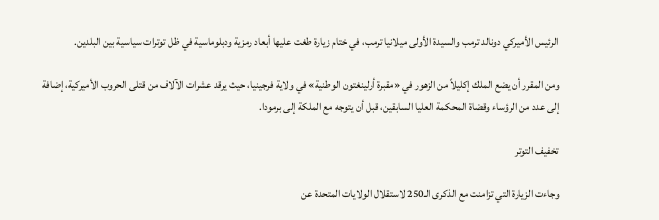الرئيس الأميركي دونالد ترمب والسيدة الأولى ميلانيا ترمب، في ختام زيارة طغت عليها أبعاد رمزية ودبلوماسية في ظل توترات سياسية بين البلدين.

ومن المقرر أن يضع الملك إكليلاً من الزهور في «مقبرة أرلينغتون الوطنية» في ولاية فرجينيا، حيث يرقد عشرات الآلاف من قتلى الحروب الأميركية، إضافة إلى عدد من الرؤساء وقضاة المحكمة العليا السابقين، قبل أن يتوجه مع الملكة إلى برمودا.

تخفيف التوتر

وجاءت الزيارة التي تزامنت مع الذكرى الـ250 لاستقلال الولايات المتحدة عن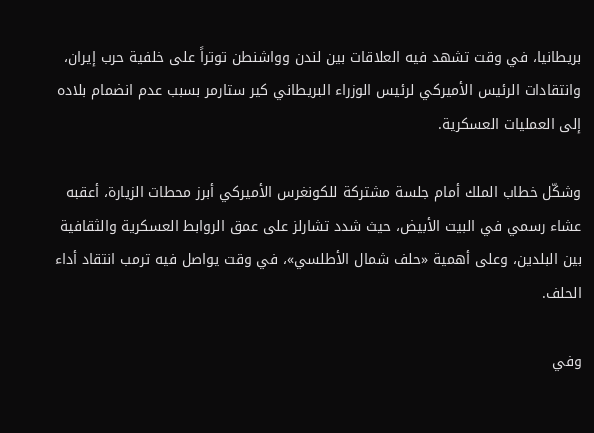بريطانيا، في وقت تشهد فيه العلاقات بين لندن وواشنطن توتراً على خلفية حرب إيران، وانتقادات الرئيس الأميركي لرئيس الوزراء البريطاني كير ستارمر بسبب عدم انضمام بلاده إلى العمليات العسكرية.

وشكّل خطاب الملك أمام جلسة مشتركة للكونغرس الأميركي أبرز محطات الزيارة، أعقبه عشاء رسمي في البيت الأبيض، حيث شدد تشارلز على عمق الروابط العسكرية والثقافية بين البلدين، وعلى أهمية «حلف شمال الأطلسي»، في وقت يواصل فيه ترمب انتقاد أداء الحلف.

وفي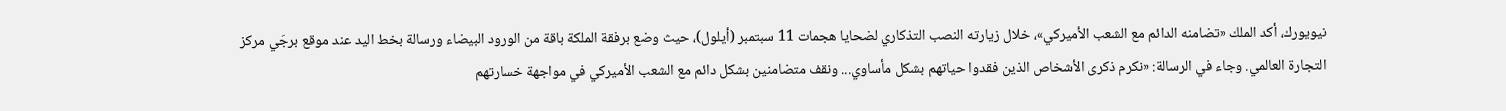نيويورك، أكد الملك «تضامنه الدائم مع الشعب الأميركي»، خلال زيارته النصب التذكاري لضحايا هجمات 11 سبتمبر (أيلول)، حيث وضع برفقة الملكة باقة من الورود البيضاء ورسالة بخط اليد عند موقع برجَي مركز التجارة العالمي. وجاء في الرسالة: «نكرم ذكرى الأشخاص الذين فقدوا حياتهم بشكل مأساوي... ونقف متضامنين بشكل دائم مع الشعب الأميركي في مواجهة خسارتهم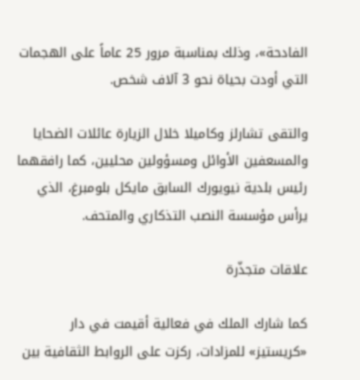الفادحة»، وذلك بمناسبة مرور 25 عاماً على الهجمات التي أودت بحياة نحو 3 آلاف شخص.

والتقى تشارلز وكاميلا خلال الزيارة عائلات الضحايا والمسعفين الأوائل ومسؤولين محليين، كما رافقهما رئيس بلدية نيويورك السابق مايكل بلومبرغ، الذي يرأس مؤسسة النصب التذكاري والمتحف.

علاقات متجذّرة

كما شارك الملك في فعالية أقيمت في دار «كريستيز» للمزادات، ركزت على الروابط الثقافية بين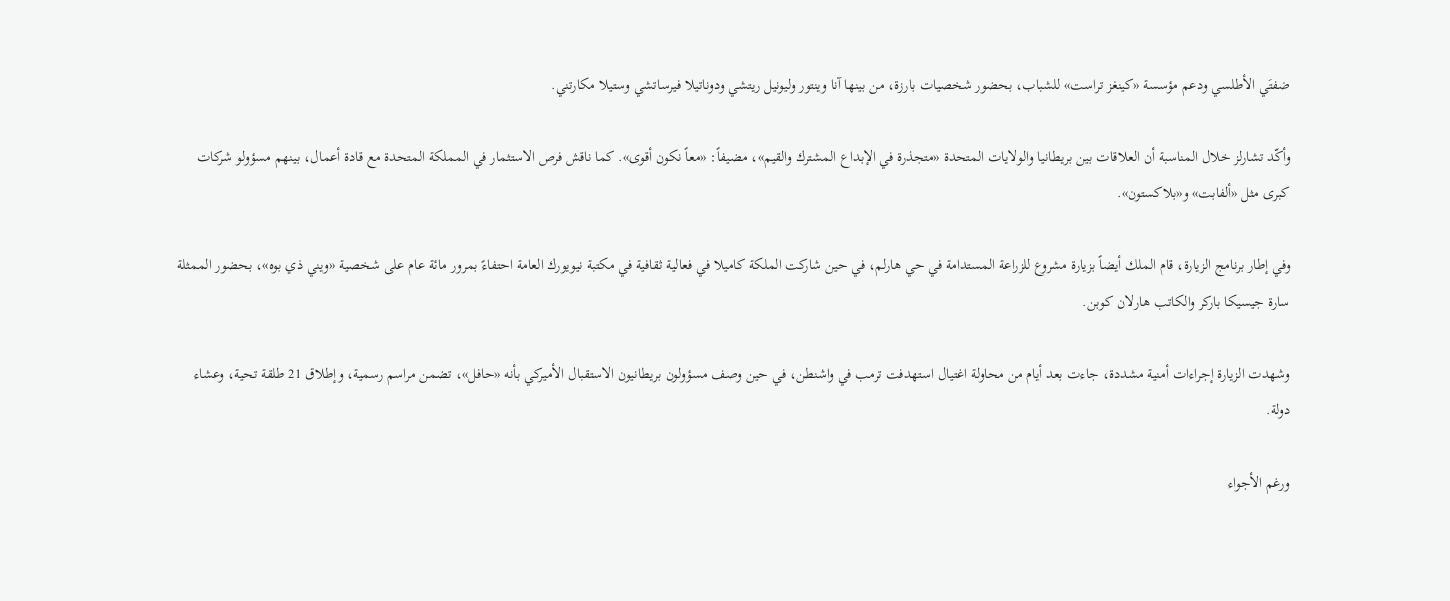ضفتَي الأطلسي ودعم مؤسسة «كينغز تراست» للشباب، بحضور شخصيات بارزة، من بينها آنا وينتور وليونيل ريتشي ودوناتيلا فيرساتشي وستيلا مكارتني.

وأكّد تشارلز خلال المناسبة أن العلاقات بين بريطانيا والولايات المتحدة «متجذرة في الإبداع المشترك والقيم»، مضيفاً: «معاً نكون أقوى». كما ناقش فرص الاستثمار في المملكة المتحدة مع قادة أعمال، بينهم مسؤولو شركات كبرى مثل «ألفابت» و«بلاكستون».

وفي إطار برنامج الزيارة، قام الملك أيضاً بزيارة مشروع للزراعة المستدامة في حي هارلم، في حين شاركت الملكة كاميلا في فعالية ثقافية في مكتبة نيويورك العامة احتفاءً بمرور مائة عام على شخصية «ويني ذي بوه»، بحضور الممثلة سارة جيسيكا باركر والكاتب هارلان كوبن.

وشهدت الزيارة إجراءات أمنية مشددة، جاءت بعد أيام من محاولة اغتيال استهدفت ترمب في واشنطن، في حين وصف مسؤولون بريطانيون الاستقبال الأميركي بأنه «حافل»، تضمن مراسم رسمية، وإطلاق 21 طلقة تحية، وعشاء دولة.

ورغم الأجواء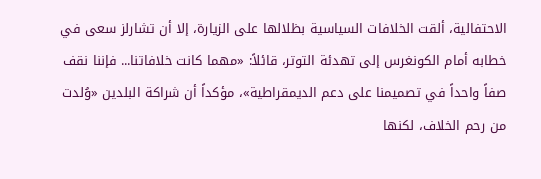الاحتفالية، ألقت الخلافات السياسية بظلالها على الزيارة، إلا أن تشارلز سعى في خطابه أمام الكونغرس إلى تهدئة التوتر، قائلاً: «مهما كانت خلافاتنا... فإننا نقف صفاً واحداً في تصميمنا على دعم الديمقراطية»، مؤكداً أن شراكة البلدين «وُلدت من رحم الخلاف، لكنها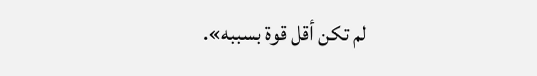لم تكن أقل قوة بسببه».